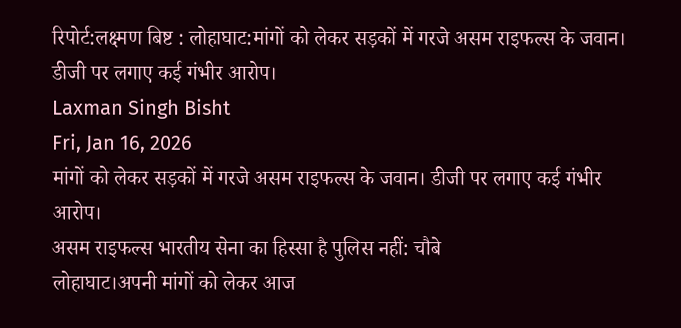रिपोर्ट:लक्ष्मण बिष्ट : लोहाघाट:मांगों को लेकर सड़कों में गरजे असम राइफल्स के जवान। डीजी पर लगाए कई गंभीर आरोप।
Laxman Singh Bisht
Fri, Jan 16, 2026
मांगों को लेकर सड़कों में गरजे असम राइफल्स के जवान। डीजी पर लगाए कई गंभीर आरोप।
असम राइफल्स भारतीय सेना का हिस्सा है पुलिस नहीं: चौबे
लोहाघाट।अपनी मांगों को लेकर आज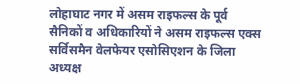लोहाघाट नगर में असम राइफल्स के पूर्व सैनिकों व अधिकारियों ने असम राइफल्स एक्स सर्विसमैन वेलफेयर एसोसिएशन के जिला अध्यक्ष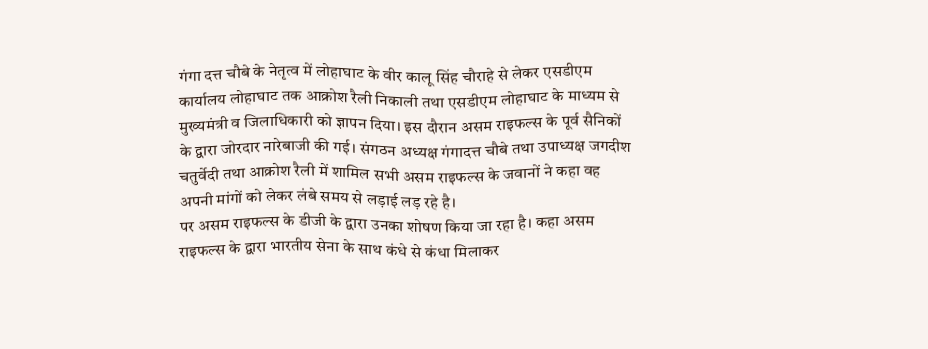गंगा दत्त चौबे के नेतृत्व में लोहाघाट के वीर कालू सिंह चौराहे से लेकर एसडीएम कार्यालय लोहाघाट तक आक्रोश रैली निकाली तथा एसडीएम लोहाघाट के माध्यम से मुख्यमंत्री व जिलाधिकारी को ज्ञापन दिया। इस दौरान असम राइफल्स के पूर्व सैनिकों के द्वारा जोरदार नारेबाजी की गई। संगठन अध्यक्ष गंगादत्त चौबे तथा उपाध्यक्ष जगदीश चतुर्वेदी तथा आक्रोश रैली में शामिल सभी असम राइफल्स के जवानों ने कहा वह अपनी मांगों को लेकर लंबे समय से लड़ाई लड़ रहे है।
पर असम राइफल्स के डीजी के द्वारा उनका शोषण किया जा रहा है। कहा असम राइफल्स के द्वारा भारतीय सेना के साथ कंधे से कंधा मिलाकर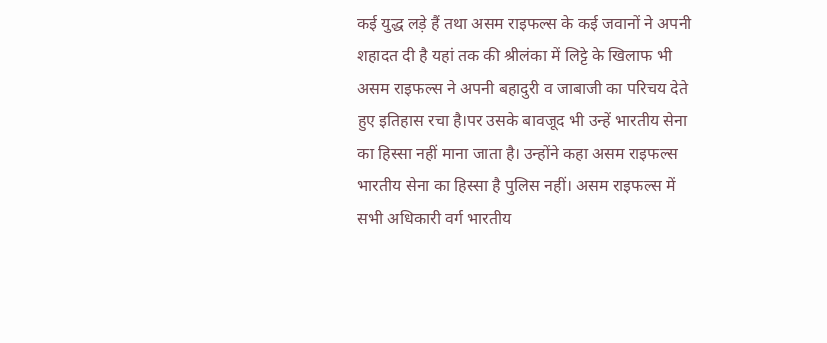कई युद्ध लड़े हैं तथा असम राइफल्स के कई जवानों ने अपनी शहादत दी है यहां तक की श्रीलंका में लिट्टे के खिलाफ भी असम राइफल्स ने अपनी बहादुरी व जाबाजी का परिचय देते हुए इतिहास रचा है।पर उसके बावजूद भी उन्हें भारतीय सेना का हिस्सा नहीं माना जाता है। उन्होंने कहा असम राइफल्स भारतीय सेना का हिस्सा है पुलिस नहीं। असम राइफल्स में सभी अधिकारी वर्ग भारतीय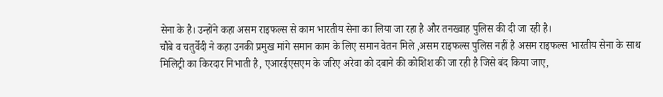सेना के है। उन्होंने कहा असम राइफल्स से काम भारतीय सेना का लिया जा रहा है और तनख्वाह पुलिस की दी जा रही है।
चौबे व चतुर्वेदी ने कहा उनकी प्रमुख मांगे समान काम के लिए समान वेतन मिले ,असम राइफल्स पुलिस नहीं है असम राइफल्स भारतीय सेना के साथ मिलिट्री का किरदार निभाती है, एआरईएसएम के जरिए अरेवा को दबाने की कोशिश की जा रही है जिसे बंद किया जाए,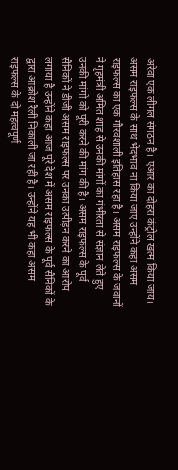अरेवा एक लीगल संगठन है। एआर का दोहरा कंट्रोल खत्म किया जाय। असम राइफल्स के साथ भेदभाव ना किया जाए उन्होंने कहा असम राइफल्स का एक गौरवशाली इतिहास रहा है। असम राइफल्स के जवानों ने गृहमंत्री अमित शाह से उनकी मांगों का गंभीरता से संज्ञान लेते हुए उनकी मांगो को पूरी करने की मांग की है। असम राइफल्स के पूर्व सैनिकों ने डीजी असम राइफल्स पर उनका उत्पीड़न करने का आरोप लगाया है उन्होंने कहा आज पूरे देश में असम राइफल्स के पूर्व सैनिकों के द्वारा आक्रोश रैली निकाली जा रही है। उन्होंने यह भी कहा असम राइफल्स के दो महत्वपूर्ण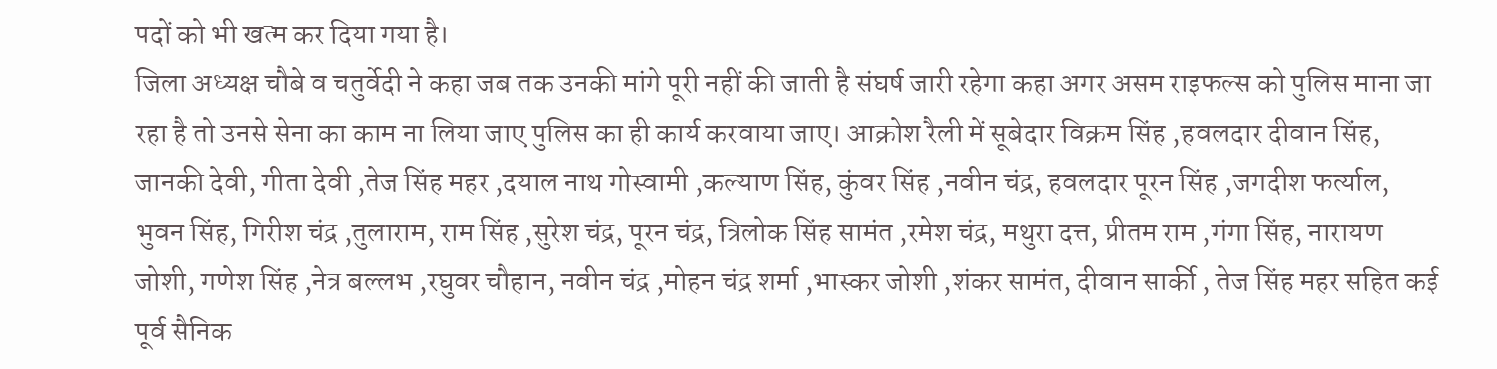पदों को भी खत्म कर दिया गया है।
जिला अध्यक्ष चौबे व चतुर्वेदी ने कहा जब तक उनकी मांगे पूरी नहीं की जाती है संघर्ष जारी रहेगा कहा अगर असम राइफल्स को पुलिस माना जा रहा है तो उनसे सेना का काम ना लिया जाए पुलिस का ही कार्य करवाया जाए। आक्रोश रैली में सूबेदार विक्रम सिंह ,हवलदार दीवान सिंह, जानकी देवी, गीता देवी ,तेज सिंह महर ,दयाल नाथ गोस्वामी ,कल्याण सिंह, कुंवर सिंह ,नवीन चंद्र, हवलदार पूरन सिंह ,जगदीश फर्त्याल, भुवन सिंह, गिरीश चंद्र ,तुलाराम, राम सिंह ,सुरेश चंद्र, पूरन चंद्र, त्रिलोक सिंह सामंत ,रमेश चंद्र, मथुरा दत्त, प्रीतम राम ,गंगा सिंह, नारायण जोशी, गणेश सिंह ,नेत्र बल्लभ ,रघुवर चौहान, नवीन चंद्र ,मोहन चंद्र शर्मा ,भास्कर जोशी ,शंकर सामंत, दीवान सार्की , तेज सिंह महर सहित कई पूर्व सैनिक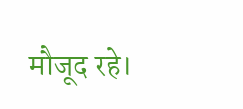मौजूद रहे।